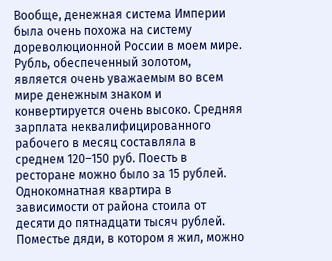Вообще, денежная система Империи была очень похожа на систему дореволюционной России в моем мире. Рубль, обеспеченный золотом, является очень уважаемым во всем мире денежным знаком и конвертируется очень высоко. Средняя зарплата неквалифицированного рабочего в месяц составляла в среднем 120–150 руб. Поесть в ресторане можно было за 15 рублей. Однокомнатная квартира в зависимости от района стоила от десяти до пятнадцати тысяч рублей. Поместье дяди, в котором я жил, можно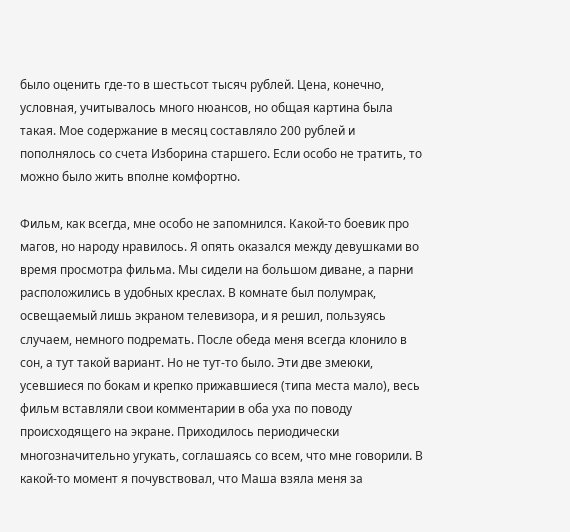было оценить где-то в шестьсот тысяч рублей. Цена, конечно, условная, учитывалось много нюансов, но общая картина была такая. Мое содержание в месяц составляло 200 рублей и пополнялось со счета Изборина старшего. Если особо не тратить, то можно было жить вполне комфортно.

Фильм, как всегда, мне особо не запомнился. Какой-то боевик про магов, но народу нравилось. Я опять оказался между девушками во время просмотра фильма. Мы сидели на большом диване, а парни расположились в удобных креслах. В комнате был полумрак, освещаемый лишь экраном телевизора, и я решил, пользуясь случаем, немного подремать. После обеда меня всегда клонило в сон, а тут такой вариант. Но не тут-то было. Эти две змеюки, усевшиеся по бокам и крепко прижавшиеся (типа места мало), весь фильм вставляли свои комментарии в оба уха по поводу происходящего на экране. Приходилось периодически многозначительно угукать, соглашаясь со всем, что мне говорили. В какой-то момент я почувствовал, что Маша взяла меня за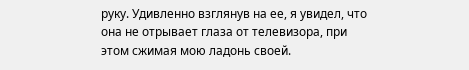руку. Удивленно взглянув на ее, я увидел, что она не отрывает глаза от телевизора, при этом сжимая мою ладонь своей.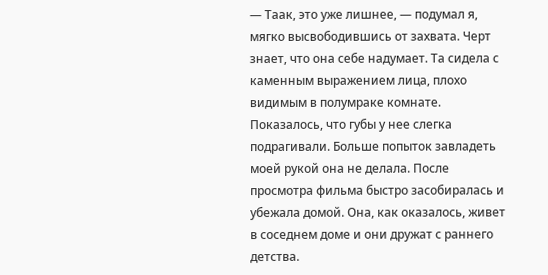— Таак, это уже лишнее, — подумал я, мягко высвободившись от захвата. Черт знает, что она себе надумает. Та сидела с каменным выражением лица, плохо видимым в полумраке комнате. Показалось, что губы у нее слегка подрагивали. Больше попыток завладеть моей рукой она не делала. После просмотра фильма быстро засобиралась и убежала домой. Она, как оказалось, живет в соседнем доме и они дружат с раннего детства.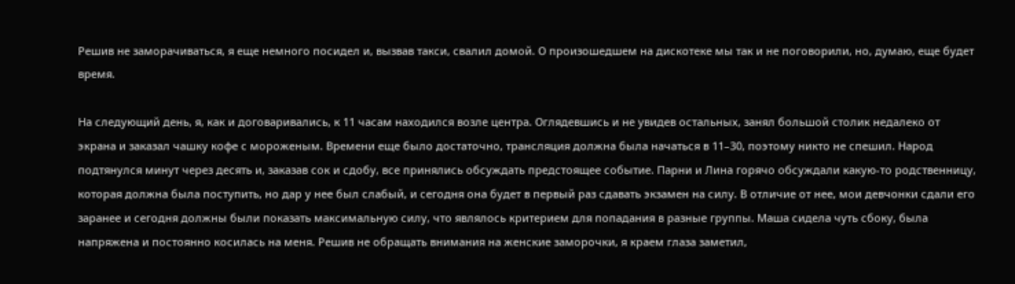Решив не заморачиваться, я еще немного посидел и, вызвав такси, свалил домой. О произошедшем на дискотеке мы так и не поговорили, но, думаю, еще будет время.

На следующий день, я, как и договаривались, к 11 часам находился возле центра. Оглядевшись и не увидев остальных, занял большой столик недалеко от экрана и заказал чашку кофе с мороженым. Времени еще было достаточно, трансляция должна была начаться в 11–30, поэтому никто не спешил. Народ подтянулся минут через десять и, заказав сок и сдобу, все принялись обсуждать предстоящее событие. Парни и Лина горячо обсуждали какую-то родственницу, которая должна была поступить, но дар у нее был слабый, и сегодня она будет в первый раз сдавать экзамен на силу. В отличие от нее, мои девчонки сдали его заранее и сегодня должны были показать максимальную силу, что являлось критерием для попадания в разные группы. Маша сидела чуть сбоку, была напряжена и постоянно косилась на меня. Решив не обращать внимания на женские заморочки, я краем глаза заметил,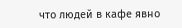что людей в кафе явно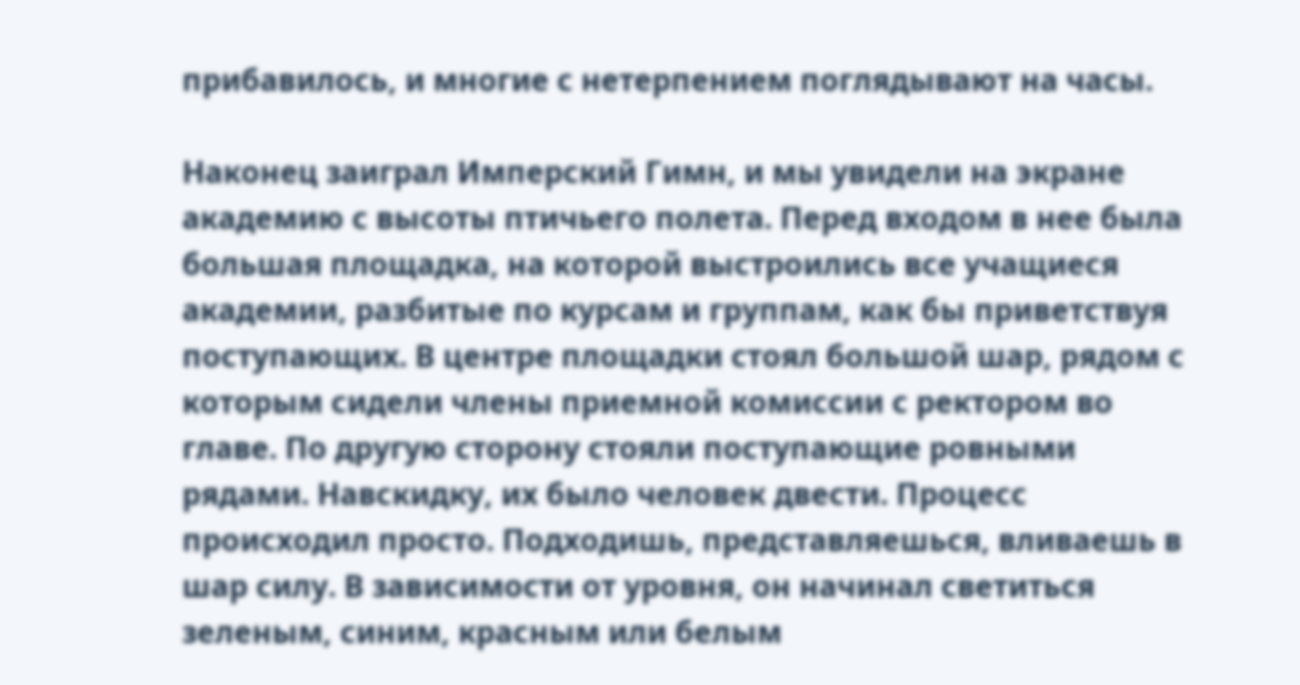прибавилось, и многие с нетерпением поглядывают на часы.

Наконец заиграл Имперский Гимн, и мы увидели на экране академию с высоты птичьего полета. Перед входом в нее была большая площадка, на которой выстроились все учащиеся академии, разбитые по курсам и группам, как бы приветствуя поступающих. В центре площадки стоял большой шар, рядом с которым сидели члены приемной комиссии с ректором во главе. По другую сторону стояли поступающие ровными рядами. Навскидку, их было человек двести. Процесс происходил просто. Подходишь, представляешься, вливаешь в шар силу. В зависимости от уровня, он начинал светиться зеленым, синим, красным или белым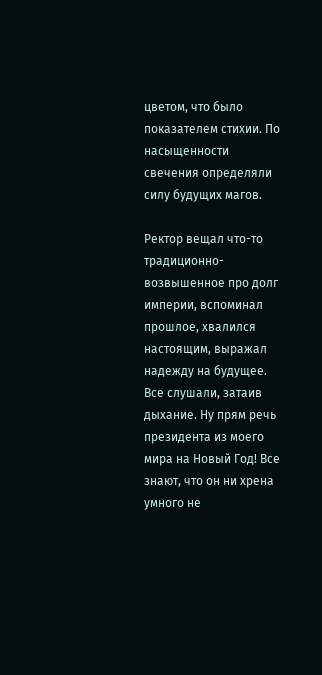цветом, что было показателем стихии. По насыщенности свечения определяли силу будущих магов.

Ректор вещал что-то традиционно-возвышенное про долг империи, вспоминал прошлое, хвалился настоящим, выражал надежду на будущее. Все слушали, затаив дыхание. Ну прям речь президента из моего мира на Новый Год! Все знают, что он ни хрена умного не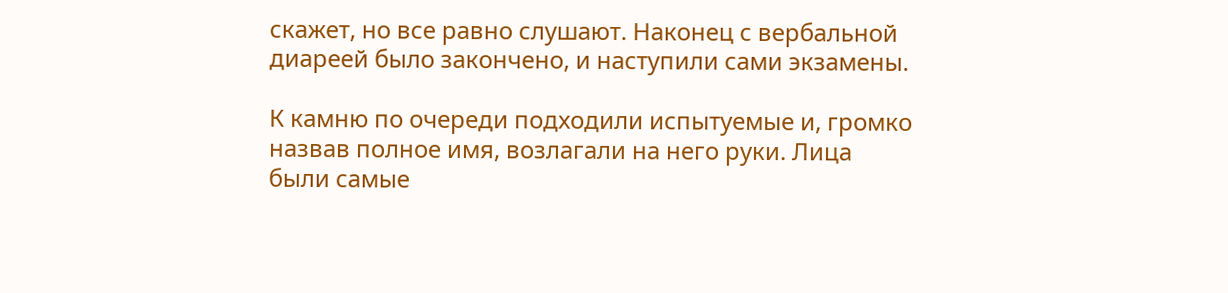скажет, но все равно слушают. Наконец с вербальной диареей было закончено, и наступили сами экзамены.

К камню по очереди подходили испытуемые и, громко назвав полное имя, возлагали на него руки. Лица были самые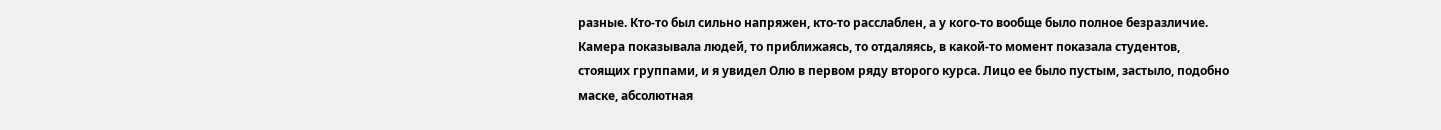разные. Кто-то был сильно напряжен, кто-то расслаблен, а у кого-то вообще было полное безразличие. Камера показывала людей, то приближаясь, то отдаляясь, в какой-то момент показала студентов, стоящих группами, и я увидел Олю в первом ряду второго курса. Лицо ее было пустым, застыло, подобно маске, абсолютная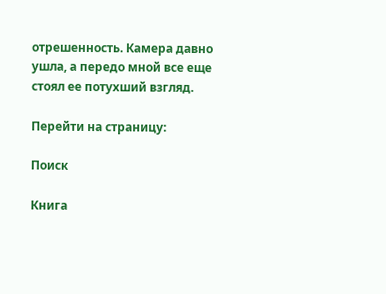отрешенность. Камера давно ушла, а передо мной все еще стоял ее потухший взгляд.

Перейти на страницу:

Поиск

Книга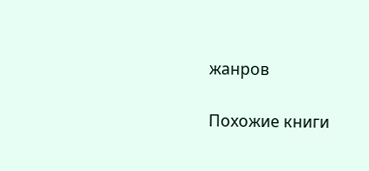жанров

Похожие книги